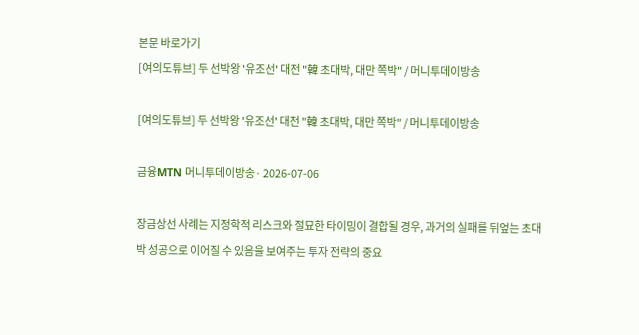본문 바로가기
[여의도튜브] 두 선박왕 '유조선' 대전 "韓 초대박, 대만 쪽박" / 머니투데이방송

[여의도튜브] 두 선박왕 '유조선' 대전 "韓 초대박, 대만 쪽박" / 머니투데이방송

금융MTN 머니투데이방송· 2026-07-06

장금상선 사례는 지정학적 리스크와 절묘한 타이밍이 결합될 경우, 과거의 실패를 뒤엎는 초대박 성공으로 이어질 수 있음을 보여주는 투자 전략의 중요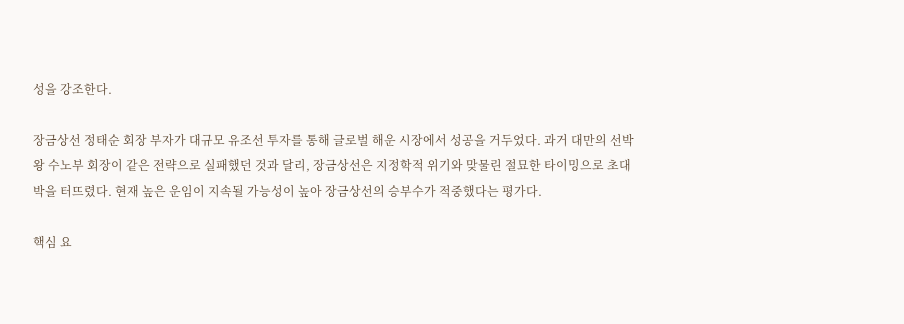성을 강조한다.

장금상선 정태순 회장 부자가 대규모 유조선 투자를 통해 글로벌 해운 시장에서 성공을 거두었다. 과거 대만의 선박왕 수노부 회장이 같은 전략으로 실패했던 것과 달리, 장금상선은 지정학적 위기와 맞물린 절묘한 타이밍으로 초대박을 터뜨렸다. 현재 높은 운임이 지속될 가능성이 높아 장금상선의 승부수가 적중했다는 평가다.

핵심 요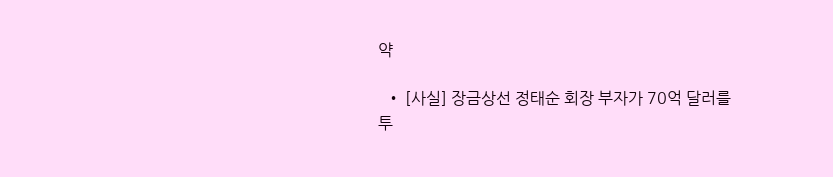약

  • [사실] 장금상선 정태순 회장 부자가 70억 달러를 투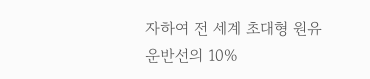자하여 전 세계 초대형 원유 운반선의 10%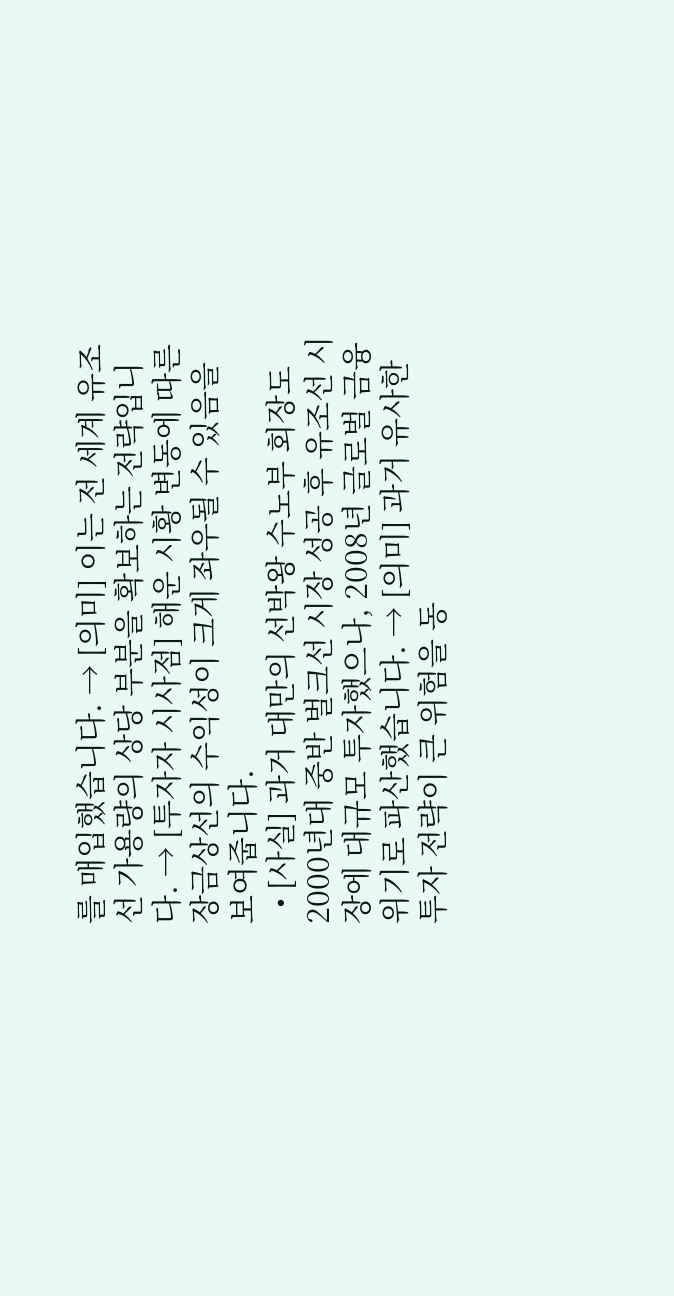를 매입했습니다. → [의미] 이는 전 세계 유조선 가용량의 상당 부분을 확보하는 전략입니다. → [투자자 시사점] 해운 시황 변동에 따른 장금상선의 수익성이 크게 좌우될 수 있음을 보여줍니다.
  • [사실] 과거 대만의 선박왕 수노부 회장도 2000년대 중반 벌크선 시장 성공 후 유조선 시장에 대규모 투자했으나, 2008년 글로벌 금융위기로 파산했습니다. → [의미] 과거 유사한 투자 전략이 큰 위험을 동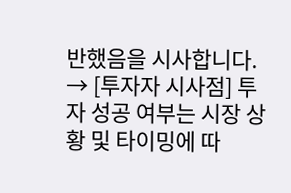반했음을 시사합니다. → [투자자 시사점] 투자 성공 여부는 시장 상황 및 타이밍에 따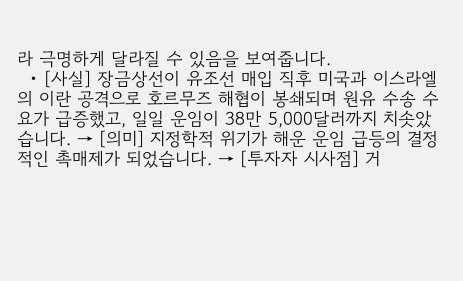라 극명하게 달라질 수 있음을 보여줍니다.
  • [사실] 장금상선이 유조선 매입 직후 미국과 이스라엘의 이란 공격으로 호르무즈 해협이 봉쇄되며 원유 수송 수요가 급증했고, 일일 운임이 38만 5,000달러까지 치솟았습니다. → [의미] 지정학적 위기가 해운 운임 급등의 결정적인 촉매제가 되었습니다. → [투자자 시사점] 거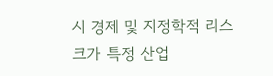시 경제 및 지정학적 리스크가 특정 산업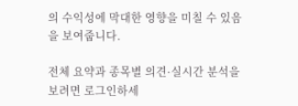의 수익성에 막대한 영향을 미칠 수 있음을 보여줍니다.

전체 요약과 종목별 의견·실시간 분석을 보려면 로그인하세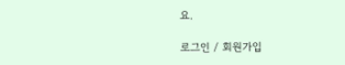요.

로그인 / 회원가입